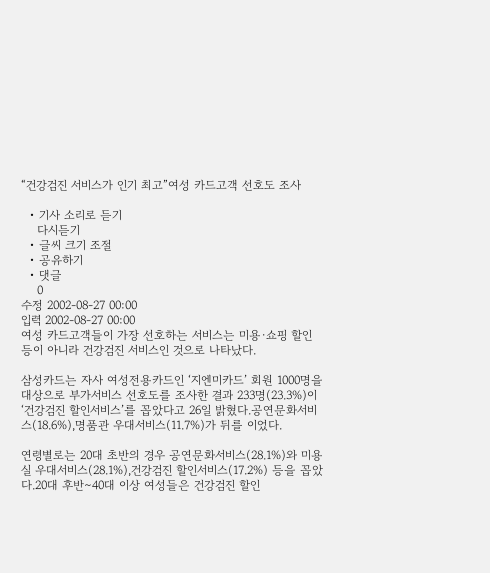“건강검진 서비스가 인기 최고”여성 카드고객 선호도 조사

  • 기사 소리로 듣기
    다시듣기
  • 글씨 크기 조절
  • 공유하기
  • 댓글
    0
수정 2002-08-27 00:00
입력 2002-08-27 00:00
여성 카드고객들이 가장 선호하는 서비스는 미용·쇼핑 할인 등이 아니라 건강검진 서비스인 것으로 나타났다.

삼성카드는 자사 여성전용카드인 ‘지엔미카드’ 회원 1000명을 대상으로 부가서비스 선호도를 조사한 결과 233명(23.3%)이 ‘건강검진 할인서비스’를 꼽았다고 26일 밝혔다.공연문화서비스(18.6%),명품관 우대서비스(11.7%)가 뒤를 이었다.

연령별로는 20대 초반의 경우 공연문화서비스(28.1%)와 미용실 우대서비스(28.1%),건강검진 할인서비스(17.2%) 등을 꼽았다.20대 후반∼40대 이상 여성들은 건강검진 할인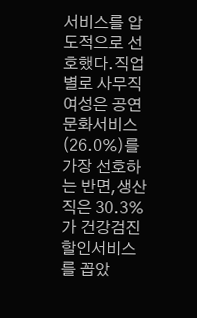서비스를 압도적으로 선호했다.직업별로 사무직 여성은 공연문화서비스(26.0%)를 가장 선호하는 반면,생산직은 30.3%가 건강검진 할인서비스를 꼽았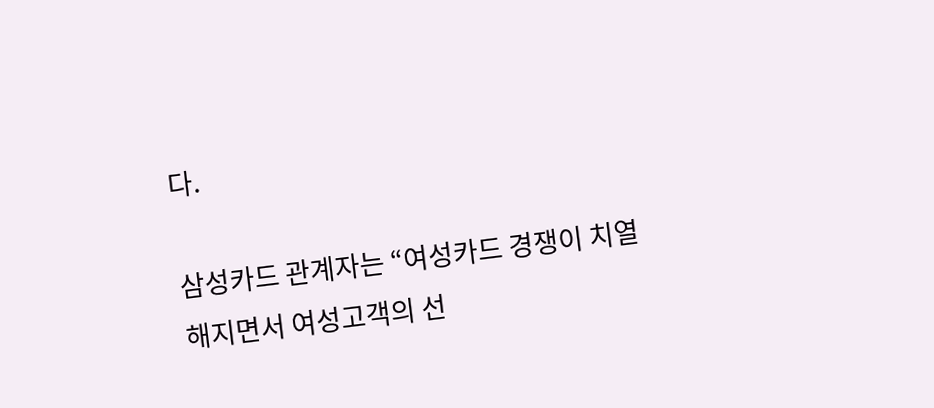다.

삼성카드 관계자는 “여성카드 경쟁이 치열해지면서 여성고객의 선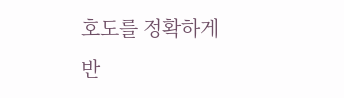호도를 정확하게 반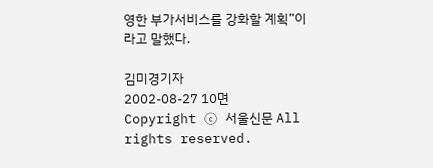영한 부가서비스를 강화할 계획”이라고 말했다.

김미경기자
2002-08-27 10면
Copyright ⓒ 서울신문 All rights reserved.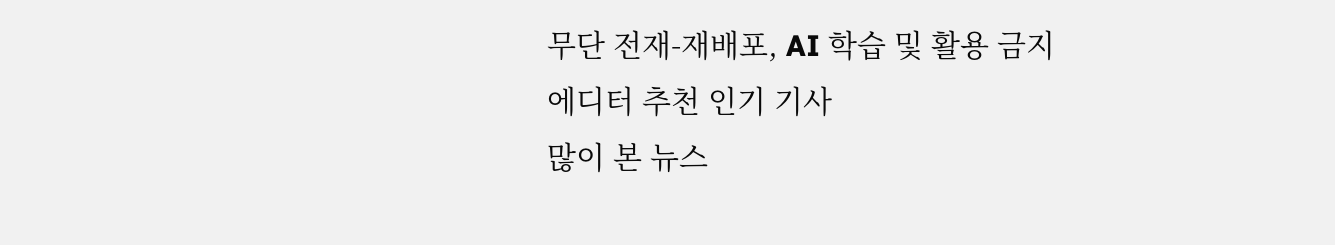무단 전재-재배포, AI 학습 및 활용 금지
에디터 추천 인기 기사
많이 본 뉴스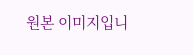원본 이미지입니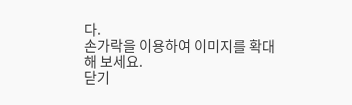다.
손가락을 이용하여 이미지를 확대해 보세요.
닫기